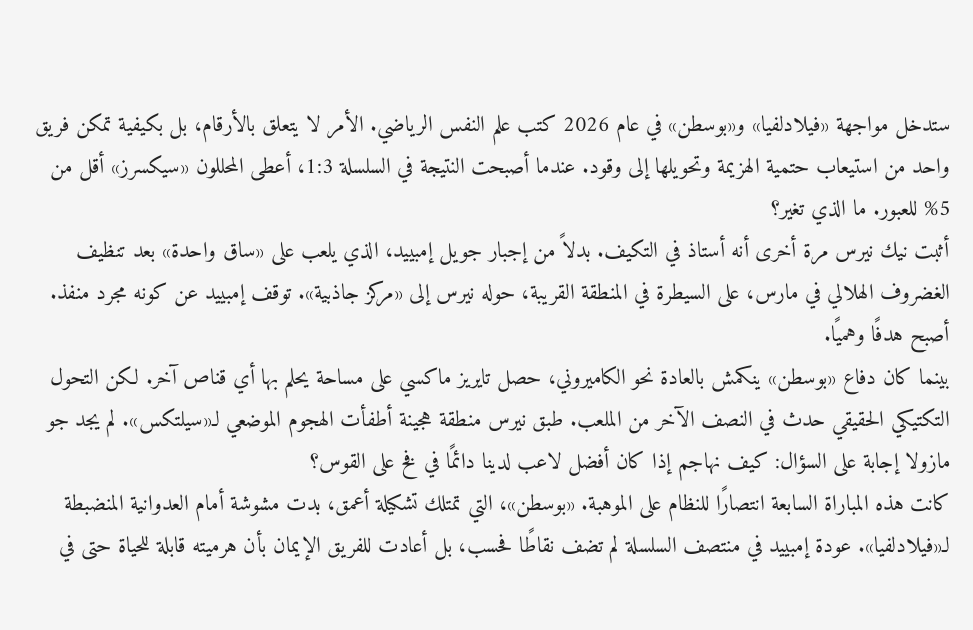ستدخل مواجهة «فيلادلفيا» و«بوسطن» في عام 2026 كتب علم النفس الرياضي. الأمر لا يتعلق بالأرقام، بل بكيفية تمكن فريق واحد من استيعاب حتمية الهزيمة وتحويلها إلى وقود. عندما أصبحت النتيجة في السلسلة 1:3، أعطى المحللون «سيكسرز» أقل من 5% للعبور. ما الذي تغير؟
أثبت نيك نيرس مرة أخرى أنه أستاذ في التكيف. بدلاً من إجبار جويل إمبييد، الذي يلعب على «ساق واحدة» بعد تنظيف الغضروف الهلالي في مارس، على السيطرة في المنطقة القريبة، حوله نيرس إلى «مركز جاذبية». توقف إمبييد عن كونه مجرد منفذ. أصبح هدفًا وهميًا.
بينما كان دفاع «بوسطن» ينكمش بالعادة نحو الكاميروني، حصل تايريز ماكسي على مساحة يحلم بها أي قناص آخر. لكن التحول التكتيكي الحقيقي حدث في النصف الآخر من الملعب. طبق نيرس منطقة هجينة أطفأت الهجوم الموضعي لـ«سيلتكس». لم يجد جو مازولا إجابة على السؤال: كيف نهاجم إذا كان أفضل لاعب لدينا دائمًا في فخ على القوس؟
كانت هذه المباراة السابعة انتصارًا للنظام على الموهبة. «بوسطن»، التي تمتلك تشكيلة أعمق، بدت مشوشة أمام العدوانية المنضبطة لـ«فيلادلفيا». عودة إمبييد في منتصف السلسلة لم تضف نقاطًا فحسب، بل أعادت للفريق الإيمان بأن هرميته قابلة للحياة حتى في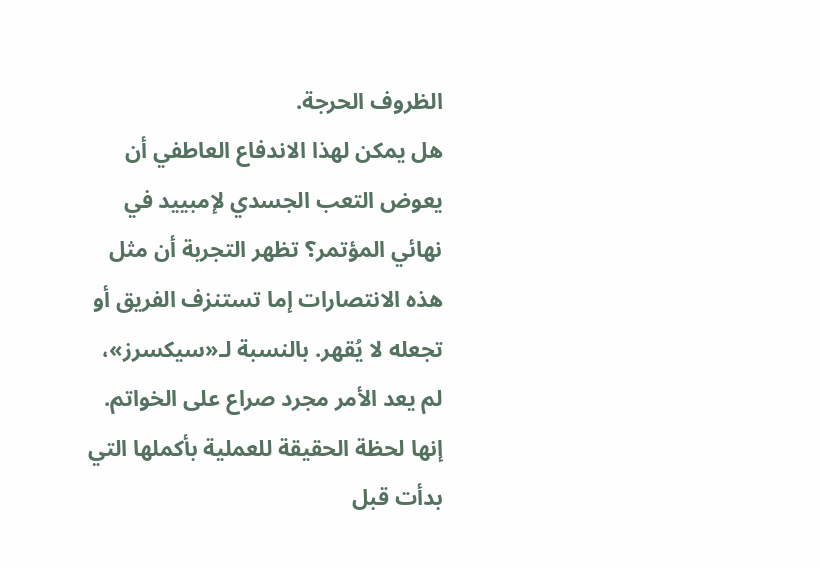الظروف الحرجة.
هل يمكن لهذا الاندفاع العاطفي أن يعوض التعب الجسدي لإمبييد في نهائي المؤتمر؟ تظهر التجربة أن مثل هذه الانتصارات إما تستنزف الفريق أو تجعله لا يُقهر. بالنسبة لـ«سيكسرز»، لم يعد الأمر مجرد صراع على الخواتم. إنها لحظة الحقيقة للعملية بأكملها التي بدأت قبل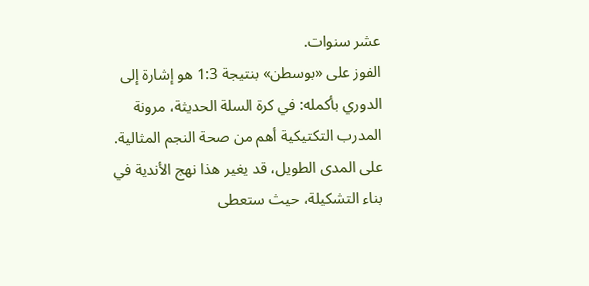عشر سنوات.
الفوز على «بوسطن» بنتيجة 1:3 هو إشارة إلى الدوري بأكمله: في كرة السلة الحديثة، مرونة المدرب التكتيكية أهم من صحة النجم المثالية. على المدى الطويل، قد يغير هذا نهج الأندية في بناء التشكيلة، حيث ستعطى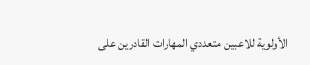الأولوية للاعبين متعددي المهارات القادرين على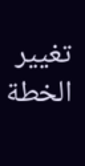تغيير الخطة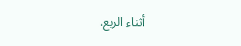أثناء الربع.